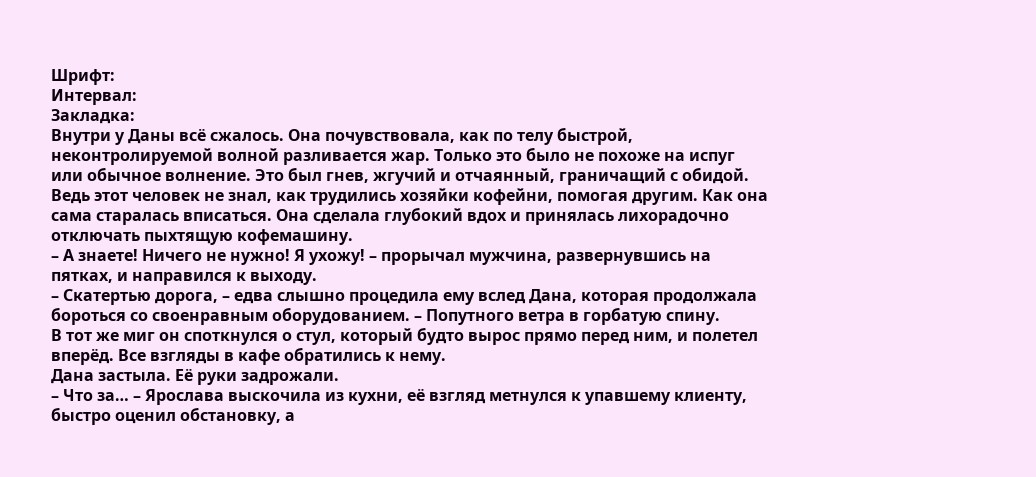Шрифт:
Интервал:
Закладка:
Внутри у Даны всё сжалось. Она почувствовала, как по телу быстрой, неконтролируемой волной разливается жар. Только это было не похоже на испуг или обычное волнение. Это был гнев, жгучий и отчаянный, граничащий с обидой. Ведь этот человек не знал, как трудились хозяйки кофейни, помогая другим. Как она сама старалась вписаться. Она сделала глубокий вдох и принялась лихорадочно отключать пыхтящую кофемашину.
– А знаете! Ничего не нужно! Я ухожу! – прорычал мужчина, развернувшись на пятках, и направился к выходу.
– Скатертью дорога, – едва слышно процедила ему вслед Дана, которая продолжала бороться со своенравным оборудованием. – Попутного ветра в горбатую спину.
В тот же миг он споткнулся о стул, который будто вырос прямо перед ним, и полетел вперёд. Все взгляды в кафе обратились к нему.
Дана застыла. Её руки задрожали.
– Что за… – Ярослава выскочила из кухни, её взгляд метнулся к упавшему клиенту, быстро оценил обстановку, а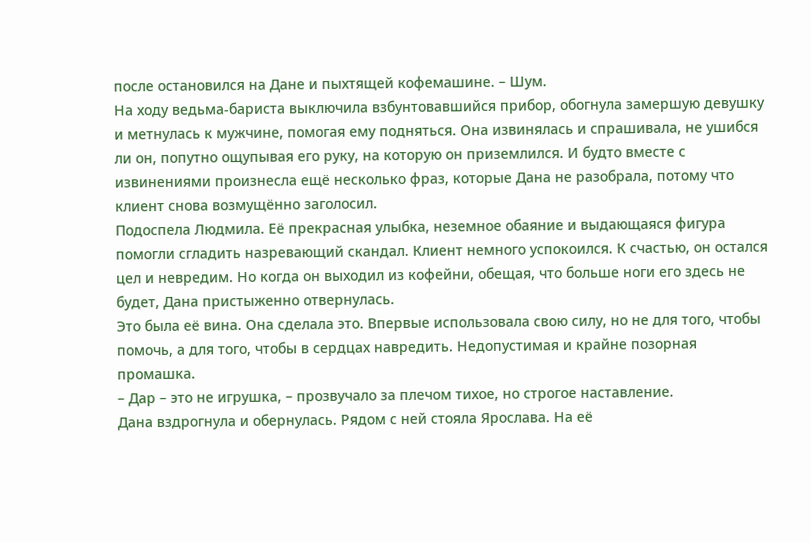после остановился на Дане и пыхтящей кофемашине. – Шум.
На ходу ведьма-бариста выключила взбунтовавшийся прибор, обогнула замершую девушку и метнулась к мужчине, помогая ему подняться. Она извинялась и спрашивала, не ушибся ли он, попутно ощупывая его руку, на которую он приземлился. И будто вместе с извинениями произнесла ещё несколько фраз, которые Дана не разобрала, потому что клиент снова возмущённо заголосил.
Подоспела Людмила. Её прекрасная улыбка, неземное обаяние и выдающаяся фигура помогли сгладить назревающий скандал. Клиент немного успокоился. К счастью, он остался цел и невредим. Но когда он выходил из кофейни, обещая, что больше ноги его здесь не будет, Дана пристыженно отвернулась.
Это была её вина. Она сделала это. Впервые использовала свою силу, но не для того, чтобы помочь, а для того, чтобы в сердцах навредить. Недопустимая и крайне позорная промашка.
– Дар – это не игрушка, – прозвучало за плечом тихое, но строгое наставление.
Дана вздрогнула и обернулась. Рядом с ней стояла Ярослава. На её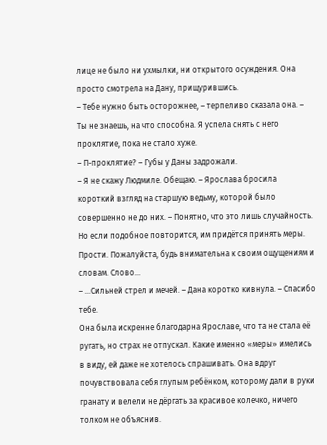лице не было ни ухмылки, ни открытого осуждения. Она просто смотрела на Дану, прищурившись.
– Тебе нужно быть осторожнее, – терпеливо сказала она. – Ты не знаешь, на что способна. Я успела снять с него проклятие, пока не стало хуже.
– П-проклятие? – Губы у Даны задрожали.
– Я не скажу Людмиле. Обещаю. – Ярослава бросила короткий взгляд на старшую ведьму, которой было совершенно не до них. – Понятно, что это лишь случайность. Но если подобное повторится, им придётся принять меры. Прости. Пожалуйста, будь внимательна к своим ощущениям и словам. Слово…
– …Сильней стрел и мечей. – Дана коротко кивнула. – Спасибо тебе.
Она была искренне благодарна Ярославе, что та не стала её ругать, но страх не отпускал. Какие именно «меры» имелись в виду, ей даже не хотелось спрашивать. Она вдруг почувствовала себя глупым ребёнком, которому дали в руки гранату и велели не дёргать за красивое колечко, ничего толком не объяснив.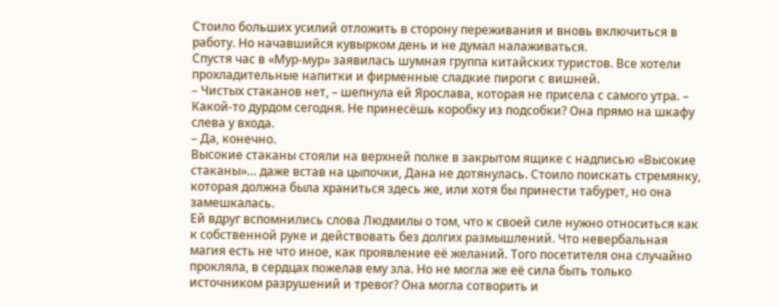Стоило больших усилий отложить в сторону переживания и вновь включиться в работу. Но начавшийся кувырком день и не думал налаживаться.
Спустя час в «Мур-мур» заявилась шумная группа китайских туристов. Все хотели прохладительные напитки и фирменные сладкие пироги с вишней.
– Чистых стаканов нет, – шепнула ей Ярослава, которая не присела с самого утра. – Какой-то дурдом сегодня. Не принесёшь коробку из подсобки? Она прямо на шкафу слева у входа.
– Да, конечно.
Высокие стаканы стояли на верхней полке в закрытом ящике с надписью «Высокие стаканы»… даже встав на цыпочки, Дана не дотянулась. Стоило поискать стремянку, которая должна была храниться здесь же, или хотя бы принести табурет, но она замешкалась.
Ей вдруг вспомнились слова Людмилы о том, что к своей силе нужно относиться как к собственной руке и действовать без долгих размышлений. Что невербальная магия есть не что иное, как проявление её желаний. Того посетителя она случайно прокляла, в сердцах пожелав ему зла. Но не могла же её сила быть только источником разрушений и тревог? Она могла сотворить и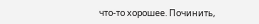что-то хорошее. Починить,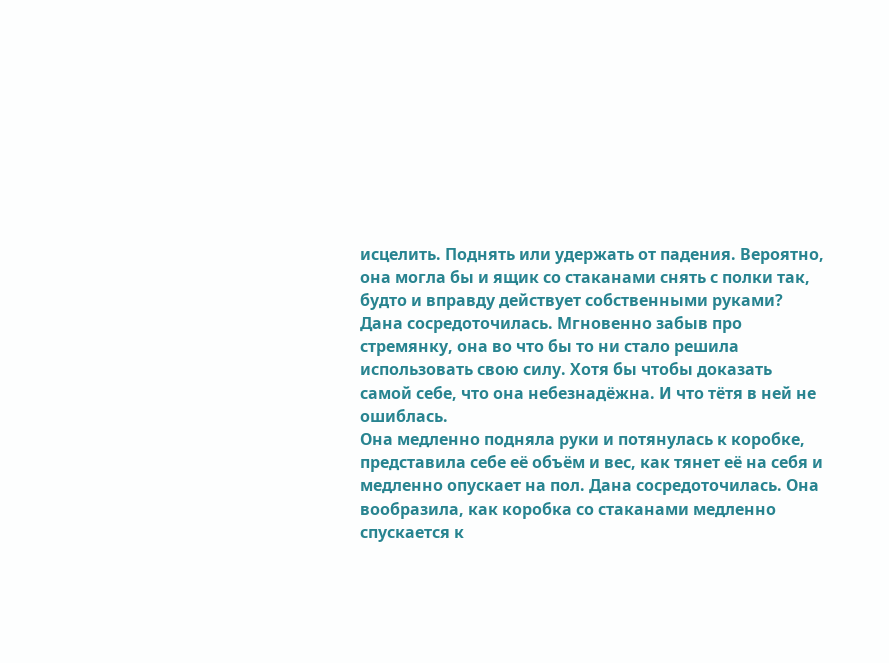исцелить. Поднять или удержать от падения. Вероятно, она могла бы и ящик со стаканами снять с полки так, будто и вправду действует собственными руками?
Дана сосредоточилась. Мгновенно забыв про стремянку, она во что бы то ни стало решила использовать свою силу. Хотя бы чтобы доказать самой себе, что она небезнадёжна. И что тётя в ней не ошиблась.
Она медленно подняла руки и потянулась к коробке, представила себе её объём и вес, как тянет её на себя и медленно опускает на пол. Дана сосредоточилась. Она вообразила, как коробка со стаканами медленно спускается к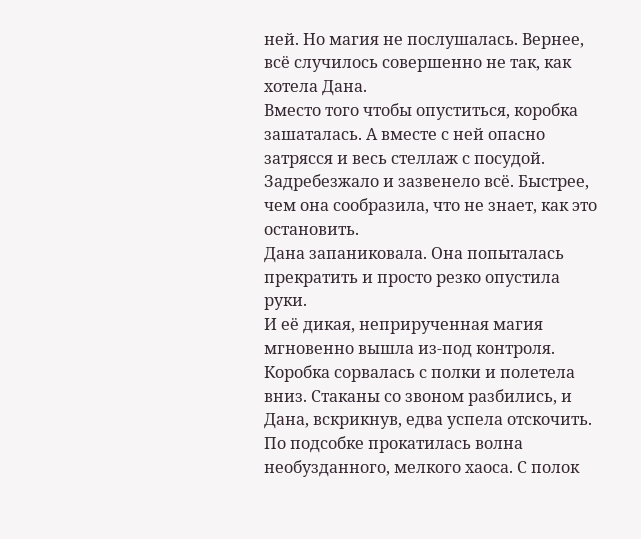ней. Но магия не послушалась. Вернее, всё случилось совершенно не так, как хотела Дана.
Вместо того чтобы опуститься, коробка зашаталась. А вместе с ней опасно затрясся и весь стеллаж с посудой. Задребезжало и зазвенело всё. Быстрее, чем она сообразила, что не знает, как это остановить.
Дана запаниковала. Она попыталась прекратить и просто резко опустила руки.
И её дикая, неприрученная магия мгновенно вышла из-под контроля. Коробка сорвалась с полки и полетела вниз. Стаканы со звоном разбились, и Дана, вскрикнув, едва успела отскочить.
По подсобке прокатилась волна необузданного, мелкого хаоса. С полок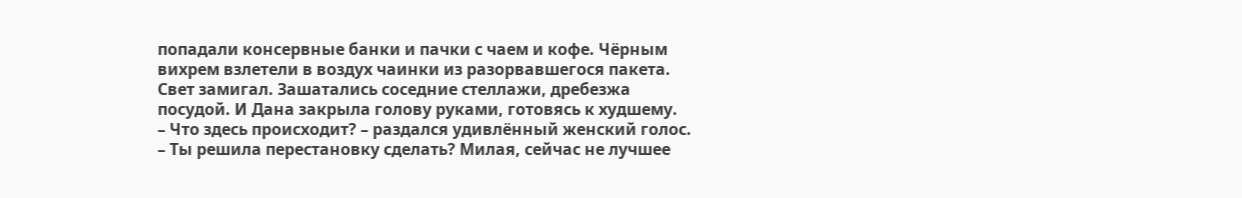попадали консервные банки и пачки с чаем и кофе. Чёрным вихрем взлетели в воздух чаинки из разорвавшегося пакета. Свет замигал. Зашатались соседние стеллажи, дребезжа посудой. И Дана закрыла голову руками, готовясь к худшему.
– Что здесь происходит? – раздался удивлённый женский голос. – Ты решила перестановку сделать? Милая, сейчас не лучшее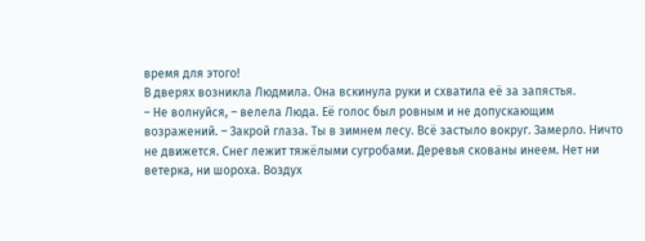время для этого!
В дверях возникла Людмила. Она вскинула руки и схватила её за запястья.
– Не волнуйся, – велела Люда. Её голос был ровным и не допускающим возражений. – Закрой глаза. Ты в зимнем лесу. Всё застыло вокруг. Замерло. Ничто не движется. Снег лежит тяжёлыми сугробами. Деревья скованы инеем. Нет ни ветерка, ни шороха. Воздух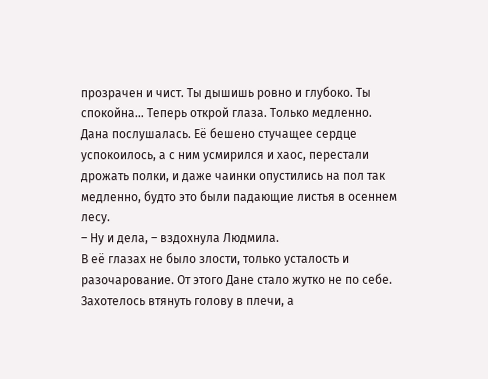прозрачен и чист. Ты дышишь ровно и глубоко. Ты спокойна… Теперь открой глаза. Только медленно.
Дана послушалась. Её бешено стучащее сердце успокоилось, а с ним усмирился и хаос, перестали дрожать полки, и даже чаинки опустились на пол так медленно, будто это были падающие листья в осеннем лесу.
– Ну и дела, – вздохнула Людмила.
В её глазах не было злости, только усталость и разочарование. От этого Дане стало жутко не по себе. Захотелось втянуть голову в плечи, а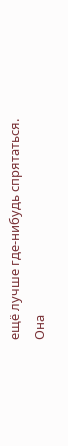ещё лучше где-нибудь спрятаться.
Она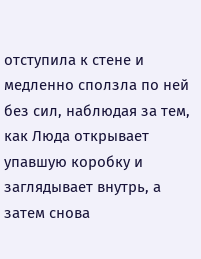отступила к стене и медленно сползла по ней без сил, наблюдая за тем, как Люда открывает упавшую коробку и заглядывает внутрь, а затем снова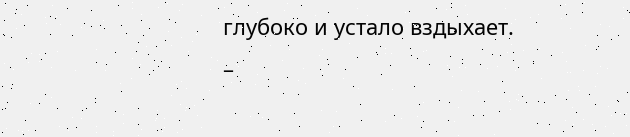глубоко и устало вздыхает.
–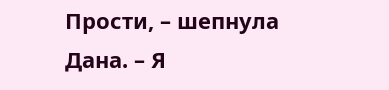Прости, – шепнула Дана. – Я